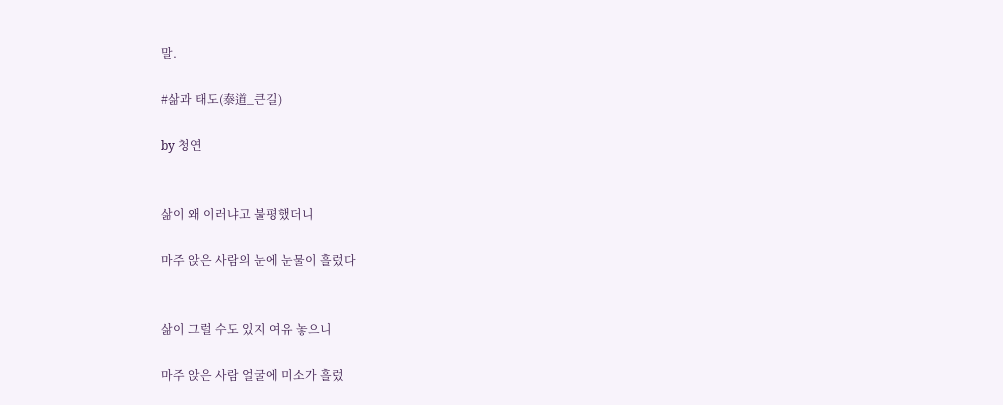말.

#삶과 태도(泰道_큰길)

by 청연


삶이 왜 이러냐고 불평했더니

마주 앉은 사람의 눈에 눈물이 흘렀다


삶이 그럴 수도 있지 여유 놓으니

마주 앉은 사람 얼굴에 미소가 흘렀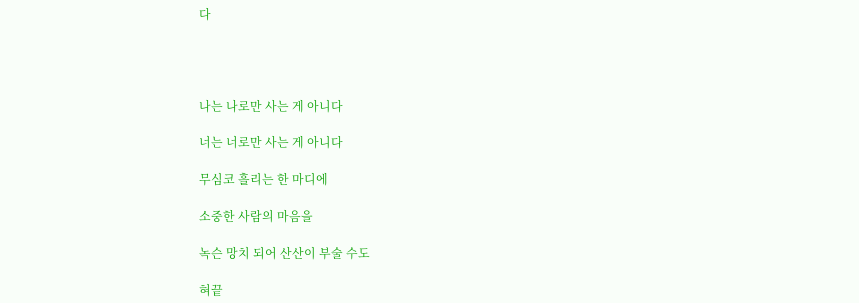다




나는 나로만 사는 게 아니다

너는 너로만 사는 게 아니다

무심코 흘리는 한 마디에

소중한 사람의 마음을

녹슨 망치 되어 산산이 부술 수도

혀끝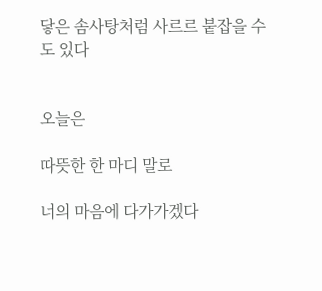닿은 솜사탕처럼 사르르 붙잡을 수도 있다


오늘은

따뜻한 한 마디 말로

너의 마음에 다가가겠다